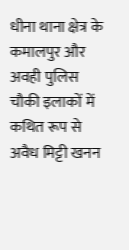धीना थाना क्षेत्र के कमालपुर और अवही पुलिस चौकी इलाकों में कथित रूप से अवैध मिट्टी खनन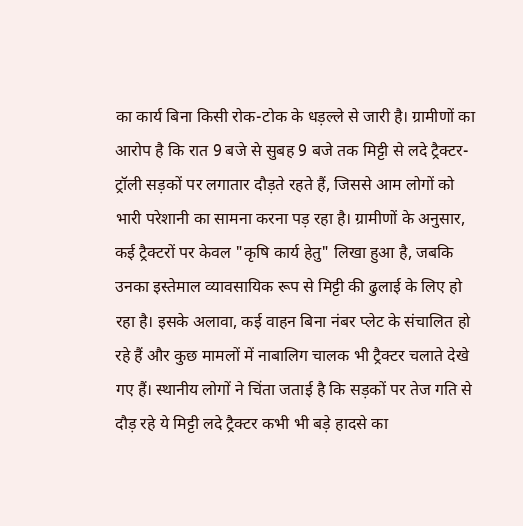का कार्य बिना किसी रोक-टोक के धड़ल्ले से जारी है। ग्रामीणों का आरोप है कि रात 9 बजे से सुबह 9 बजे तक मिट्टी से लदे ट्रैक्टर-ट्रॉली सड़कों पर लगातार दौड़ते रहते हैं, जिससे आम लोगों को भारी परेशानी का सामना करना पड़ रहा है। ग्रामीणों के अनुसार, कई ट्रैक्टरों पर केवल "कृषि कार्य हेतु" लिखा हुआ है, जबकि उनका इस्तेमाल व्यावसायिक रूप से मिट्टी की ढुलाई के लिए हो रहा है। इसके अलावा, कई वाहन बिना नंबर प्लेट के संचालित हो रहे हैं और कुछ मामलों में नाबालिग चालक भी ट्रैक्टर चलाते देखे गए हैं। स्थानीय लोगों ने चिंता जताई है कि सड़कों पर तेज गति से दौड़ रहे ये मिट्टी लदे ट्रैक्टर कभी भी बड़े हादसे का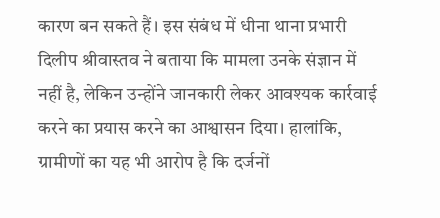कारण बन सकते हैं। इस संबंध में धीना थाना प्रभारी दिलीप श्रीवास्तव ने बताया कि मामला उनके संज्ञान में नहीं है, लेकिन उन्होंने जानकारी लेकर आवश्यक कार्रवाई करने का प्रयास करने का आश्वासन दिया। हालांकि, ग्रामीणों का यह भी आरोप है कि दर्जनों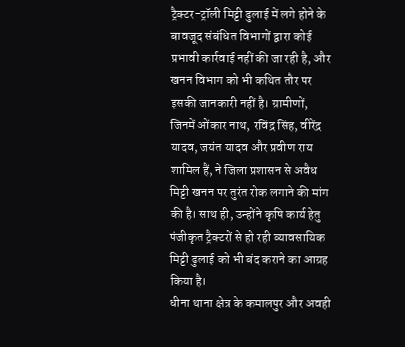ट्रैक्टर-ट्रॉली मिट्टी ढुलाई में लगे होने के बावजूद संबंधित विभागों द्वारा कोई प्रभावी कार्रवाई नहीं की जा रही है, और खनन विभाग को भी कथित तौर पर इसकी जानकारी नहीं है। ग्रामीणों, जिनमें ओंकार नाथ, रविंद्र सिंह, वीरेंद्र यादव, जयंत यादव और प्रवीण राय शामिल हैं, ने जिला प्रशासन से अवैध मिट्टी खनन पर तुरंत रोक लगाने की मांग की है। साथ ही, उन्होंने कृषि कार्य हेतु पंजीकृत ट्रैक्टरों से हो रही व्यावसायिक मिट्टी ढुलाई को भी बंद कराने का आग्रह किया है।
धीना थाना क्षेत्र के कमालपुर और अवही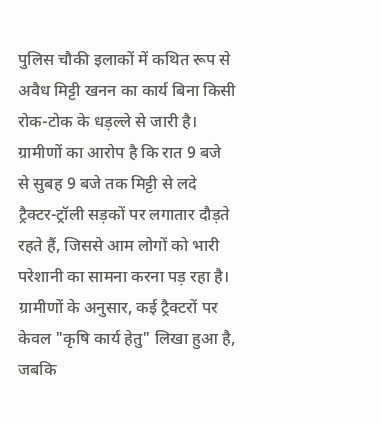पुलिस चौकी इलाकों में कथित रूप से अवैध मिट्टी खनन का कार्य बिना किसी रोक-टोक के धड़ल्ले से जारी है। ग्रामीणों का आरोप है कि रात 9 बजे से सुबह 9 बजे तक मिट्टी से लदे ट्रैक्टर-ट्रॉली सड़कों पर लगातार दौड़ते रहते हैं, जिससे आम लोगों को भारी परेशानी का सामना करना पड़ रहा है। ग्रामीणों के अनुसार, कई ट्रैक्टरों पर केवल "कृषि कार्य हेतु" लिखा हुआ है, जबकि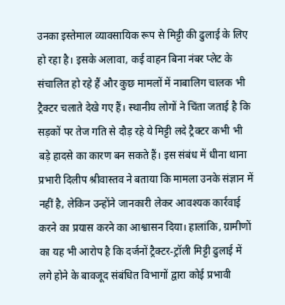उनका इस्तेमाल व्यावसायिक रूप से मिट्टी की ढुलाई के लिए हो रहा है। इसके अलावा, कई वाहन बिना नंबर प्लेट के संचालित हो रहे हैं और कुछ मामलों में नाबालिग चालक भी ट्रैक्टर चलाते देखे गए हैं। स्थानीय लोगों ने चिंता जताई है कि सड़कों पर तेज गति से दौड़ रहे ये मिट्टी लदे ट्रैक्टर कभी भी बड़े हादसे का कारण बन सकते हैं। इस संबंध में धीना थाना प्रभारी दिलीप श्रीवास्तव ने बताया कि मामला उनके संज्ञान में नहीं है, लेकिन उन्होंने जानकारी लेकर आवश्यक कार्रवाई करने का प्रयास करने का आश्वासन दिया। हालांकि, ग्रामीणों का यह भी आरोप है कि दर्जनों ट्रैक्टर-ट्रॉली मिट्टी ढुलाई में लगे होने के बावजूद संबंधित विभागों द्वारा कोई प्रभावी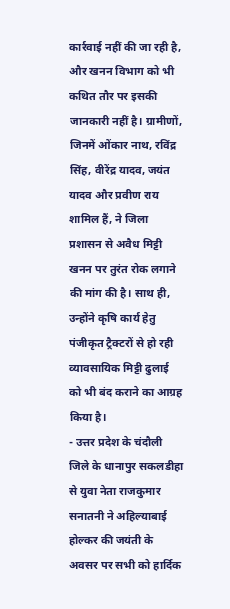कार्रवाई नहीं की जा रही है, और खनन विभाग को भी कथित तौर पर इसकी जानकारी नहीं है। ग्रामीणों, जिनमें ओंकार नाथ, रविंद्र सिंह, वीरेंद्र यादव, जयंत यादव और प्रवीण राय शामिल हैं, ने जिला प्रशासन से अवैध मिट्टी खनन पर तुरंत रोक लगाने की मांग की है। साथ ही, उन्होंने कृषि कार्य हेतु पंजीकृत ट्रैक्टरों से हो रही व्यावसायिक मिट्टी ढुलाई को भी बंद कराने का आग्रह किया है।
- उत्तर प्रदेश के चंदौली जिले के धानापुर सकलडीहा से युवा नेता राजकुमार सनातनी ने अहिल्याबाई होल्कर की जयंती के अवसर पर सभी को हार्दिक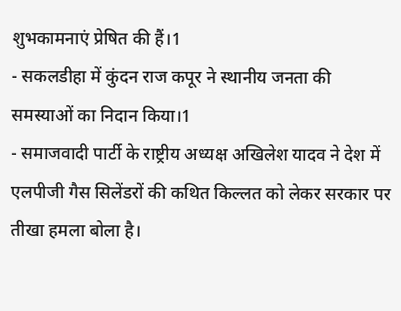शुभकामनाएं प्रेषित की हैं।1
- सकलडीहा में कुंदन राज कपूर ने स्थानीय जनता की समस्याओं का निदान किया।1
- समाजवादी पार्टी के राष्ट्रीय अध्यक्ष अखिलेश यादव ने देश में एलपीजी गैस सिलेंडरों की कथित किल्लत को लेकर सरकार पर तीखा हमला बोला है।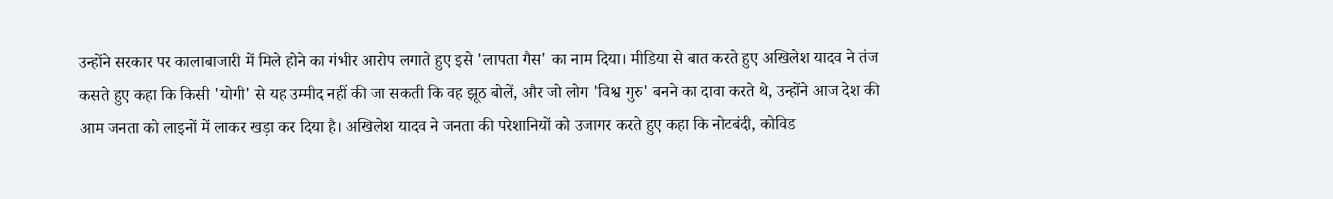उन्होंने सरकार पर कालाबाजारी में मिले होने का गंभीर आरोप लगाते हुए इसे 'लापता गैस' का नाम दिया। मीडिया से बात करते हुए अखिलेश यादव ने तंज कसते हुए कहा कि किसी 'योगी' से यह उम्मीद नहीं की जा सकती कि वह झूठ बोलें, और जो लोग 'विश्व गुरु' बनने का दावा करते थे, उन्होंने आज देश की आम जनता को लाइनों में लाकर खड़ा कर दिया है। अखिलेश यादव ने जनता की परेशानियों को उजागर करते हुए कहा कि नोटबंदी, कोविड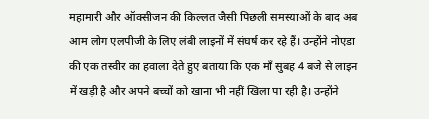महामारी और ऑक्सीजन की किल्लत जैसी पिछली समस्याओं के बाद अब आम लोग एलपीजी के लिए लंबी लाइनों में संघर्ष कर रहे हैं। उन्होंने नोएडा की एक तस्वीर का हवाला देते हुए बताया कि एक माँ सुबह 4 बजे से लाइन में खड़ी है और अपने बच्चों को खाना भी नहीं खिला पा रही है। उन्होंने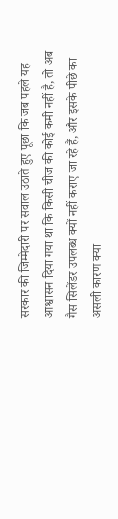सरकार की जिम्मेदारी पर सवाल उठाते हुए पूछा कि जब पहले यह आश्वासन दिया गया था कि किसी चीज की कोई कमी नहीं है, तो अब गैस सिलेंडर उपलब्ध क्यों नहीं कराए जा रहे हैं, और इसके पीछे का असली कारण क्या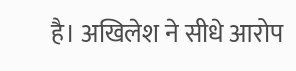है। अखिलेश ने सीधे आरोप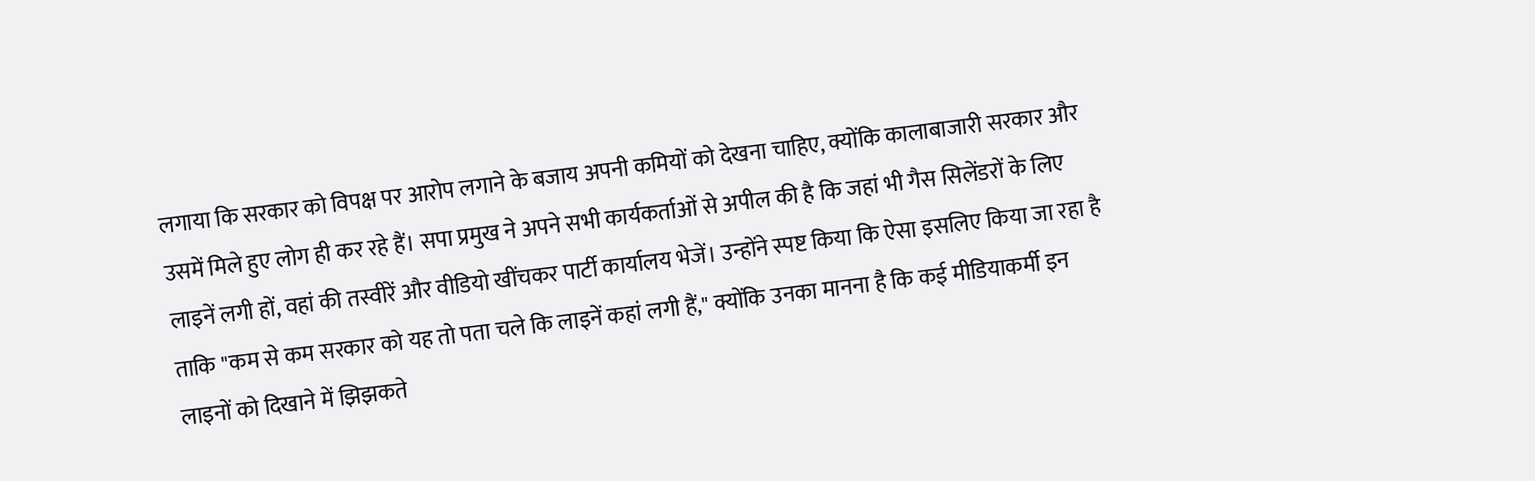लगाया कि सरकार को विपक्ष पर आरोप लगाने के बजाय अपनी कमियों को देखना चाहिए, क्योंकि कालाबाजारी सरकार और उसमें मिले हुए लोग ही कर रहे हैं। सपा प्रमुख ने अपने सभी कार्यकर्ताओं से अपील की है कि जहां भी गैस सिलेंडरों के लिए लाइनें लगी हों, वहां की तस्वीरें और वीडियो खींचकर पार्टी कार्यालय भेजें। उन्होंने स्पष्ट किया कि ऐसा इसलिए किया जा रहा है ताकि "कम से कम सरकार को यह तो पता चले कि लाइनें कहां लगी हैं," क्योंकि उनका मानना है कि कई मीडियाकर्मी इन लाइनों को दिखाने में झिझकते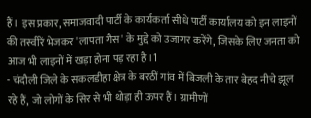हैं। इस प्रकार, समाजवादी पार्टी के कार्यकर्ता सीधे पार्टी कार्यालय को इन लाइनों की तस्वीरें भेजकर 'लापता गैस' के मुद्दे को उजागर करेंगे, जिसके लिए जनता को आज भी लाइनों में खड़ा होना पड़ रहा है।1
- चंदौली जिले के सकलडीहा क्षेत्र के बरठीं गांव में बिजली के तार बेहद नीचे झूल रहे हैं, जो लोगों के सिर से भी थोड़ा ही ऊपर हैं। ग्रामीणों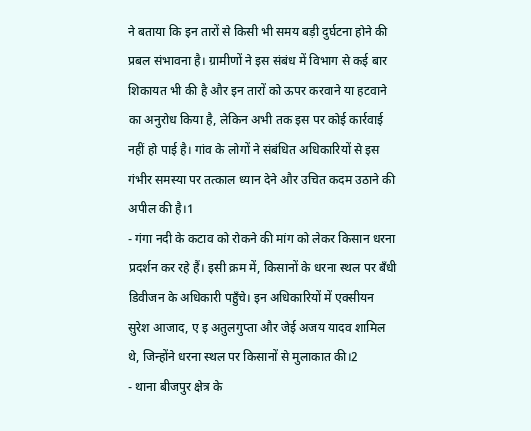ने बताया कि इन तारों से किसी भी समय बड़ी दुर्घटना होने की प्रबल संभावना है। ग्रामीणों ने इस संबंध में विभाग से कई बार शिकायत भी की है और इन तारों को ऊपर करवाने या हटवाने का अनुरोध किया है, लेकिन अभी तक इस पर कोई कार्रवाई नहीं हो पाई है। गांव के लोगों ने संबंधित अधिकारियों से इस गंभीर समस्या पर तत्काल ध्यान देने और उचित कदम उठाने की अपील की है।1
- गंगा नदी के कटाव को रोकने की मांग को लेकर किसान धरना प्रदर्शन कर रहे हैं। इसी क्रम में, किसानों के धरना स्थल पर बँधी डिवीजन के अधिकारी पहुँचे। इन अधिकारियों में एक्सीयन सुरेश आजाद, ए इ अतुलगुप्ता और जेई अजय यादव शामिल थे, जिन्होंने धरना स्थल पर किसानों से मुलाकात की।2
- थाना बीजपुर क्षेत्र के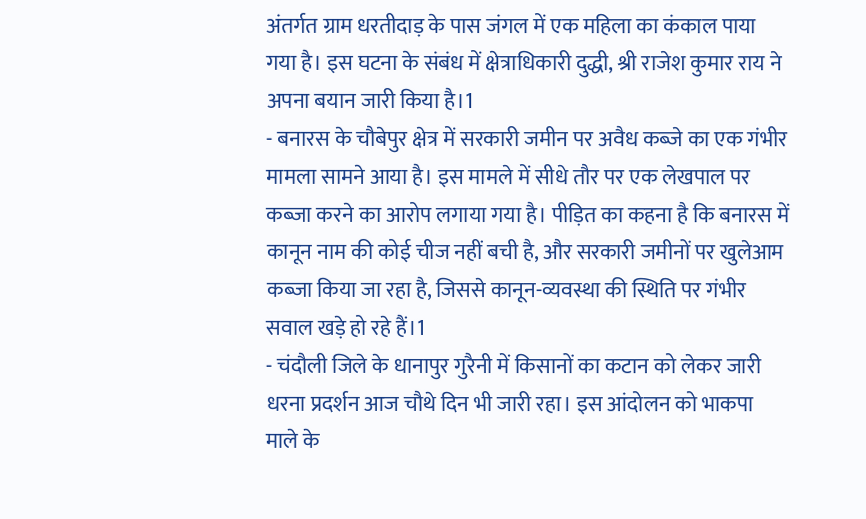अंतर्गत ग्राम धरतीदाड़ के पास जंगल में एक महिला का कंकाल पाया गया है। इस घटना के संबंध में क्षेत्राधिकारी दुद्धी, श्री राजेश कुमार राय ने अपना बयान जारी किया है।1
- बनारस के चौबेपुर क्षेत्र में सरकारी जमीन पर अवैध कब्जे का एक गंभीर मामला सामने आया है। इस मामले में सीधे तौर पर एक लेखपाल पर कब्जा करने का आरोप लगाया गया है। पीड़ित का कहना है कि बनारस में कानून नाम की कोई चीज नहीं बची है, और सरकारी जमीनों पर खुलेआम कब्जा किया जा रहा है, जिससे कानून-व्यवस्था की स्थिति पर गंभीर सवाल खड़े हो रहे हैं।1
- चंदौली जिले के धानापुर गुरैनी में किसानों का कटान को लेकर जारी धरना प्रदर्शन आज चौथे दिन भी जारी रहा। इस आंदोलन को भाकपा माले के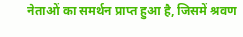नेताओं का समर्थन प्राप्त हुआ है, जिसमें श्रवण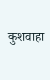कुशवाहा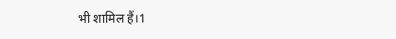भी शामिल हैं।1